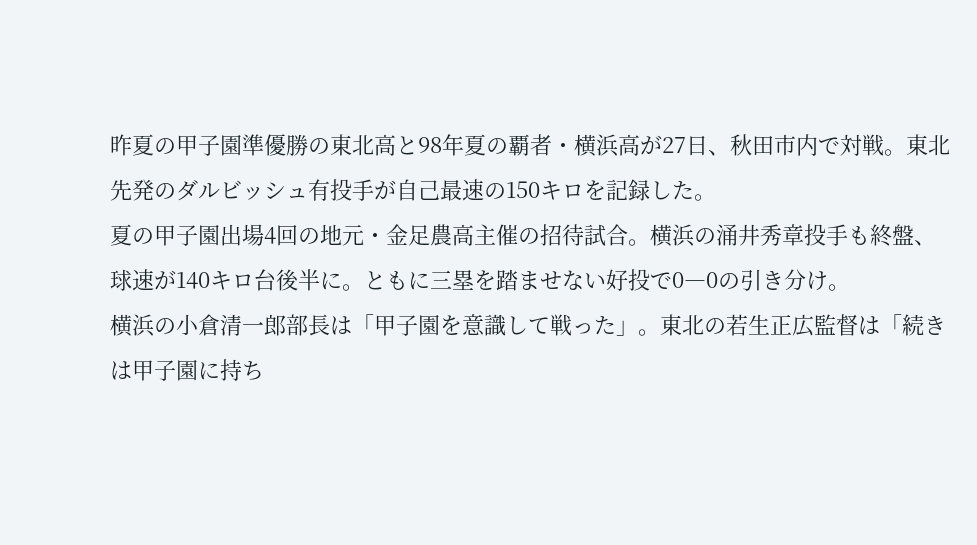昨夏の甲子園準優勝の東北高と98年夏の覇者・横浜高が27日、秋田市内で対戦。東北先発のダルビッシュ有投手が自己最速の150キロを記録した。
夏の甲子園出場4回の地元・金足農高主催の招待試合。横浜の涌井秀章投手も終盤、球速が140キロ台後半に。ともに三塁を踏ませない好投で0―0の引き分け。
横浜の小倉清一郎部長は「甲子園を意識して戦った」。東北の若生正広監督は「続きは甲子園に持ち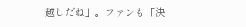越しだね」。ファンも「決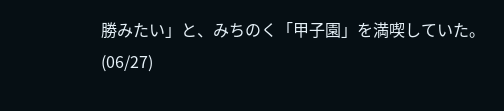勝みたい」と、みちのく「甲子園」を満喫していた。
(06/27)